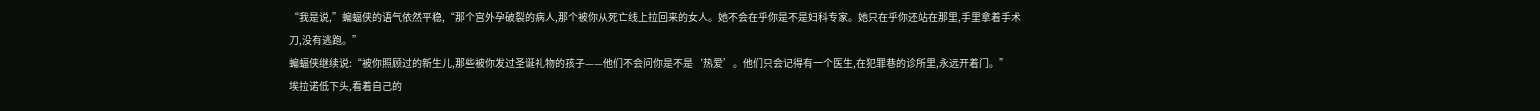“我是说,”蝙蝠侠的语气依然平稳,“那个宫外孕破裂的病人,那个被你从死亡线上拉回来的女人。她不会在乎你是不是妇科专家。她只在乎你还站在那里,手里拿着手术刀,没有逃跑。”
蝙蝠侠继续说:“被你照顾过的新生儿,那些被你发过圣诞礼物的孩子——他们不会问你是不是‘热爱’。他们只会记得有一个医生,在犯罪巷的诊所里,永远开着门。”
埃拉诺低下头,看着自己的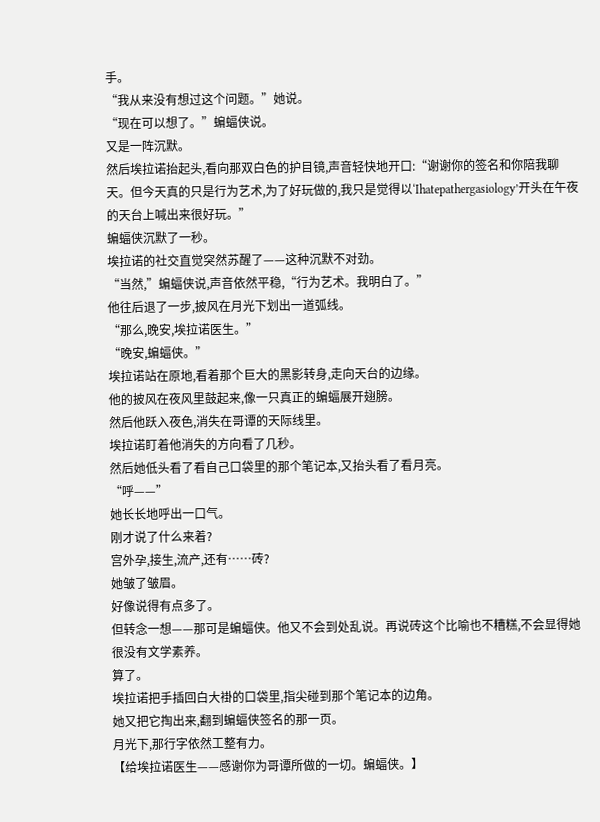手。
“我从来没有想过这个问题。”她说。
“现在可以想了。”蝙蝠侠说。
又是一阵沉默。
然后埃拉诺抬起头,看向那双白色的护目镜,声音轻快地开口:“谢谢你的签名和你陪我聊天。但今天真的只是行为艺术,为了好玩做的,我只是觉得以‘Ihatepathergasiology’开头在午夜的天台上喊出来很好玩。”
蝙蝠侠沉默了一秒。
埃拉诺的社交直觉突然苏醒了——这种沉默不对劲。
“当然,”蝙蝠侠说,声音依然平稳,“行为艺术。我明白了。”
他往后退了一步,披风在月光下划出一道弧线。
“那么,晚安,埃拉诺医生。”
“晚安,蝙蝠侠。”
埃拉诺站在原地,看着那个巨大的黑影转身,走向天台的边缘。
他的披风在夜风里鼓起来,像一只真正的蝙蝠展开翅膀。
然后他跃入夜色,消失在哥谭的天际线里。
埃拉诺盯着他消失的方向看了几秒。
然后她低头看了看自己口袋里的那个笔记本,又抬头看了看月亮。
“呼——”
她长长地呼出一口气。
刚才说了什么来着?
宫外孕,接生,流产,还有……砖?
她皱了皱眉。
好像说得有点多了。
但转念一想——那可是蝙蝠侠。他又不会到处乱说。再说砖这个比喻也不糟糕,不会显得她很没有文学素养。
算了。
埃拉诺把手插回白大褂的口袋里,指尖碰到那个笔记本的边角。
她又把它掏出来,翻到蝙蝠侠签名的那一页。
月光下,那行字依然工整有力。
【给埃拉诺医生——感谢你为哥谭所做的一切。蝙蝠侠。】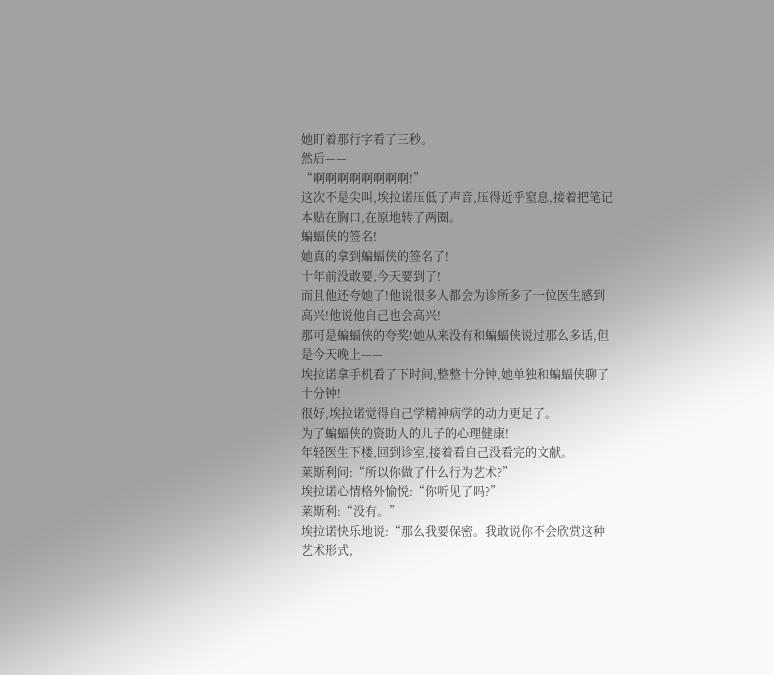她盯着那行字看了三秒。
然后——
“啊啊啊啊啊啊啊啊!”
这次不是尖叫,埃拉诺压低了声音,压得近乎窒息,接着把笔记本贴在胸口,在原地转了两圈。
蝙蝠侠的签名!
她真的拿到蝙蝠侠的签名了!
十年前没敢要,今天要到了!
而且他还夸她了!他说很多人都会为诊所多了一位医生感到高兴!他说他自己也会高兴!
那可是蝙蝠侠的夸奖!她从来没有和蝙蝠侠说过那么多话,但是今天晚上——
埃拉诺拿手机看了下时间,整整十分钟,她单独和蝙蝠侠聊了十分钟!
很好,埃拉诺觉得自己学精神病学的动力更足了。
为了蝙蝠侠的资助人的儿子的心理健康!
年轻医生下楼,回到诊室,接着看自己没看完的文献。
莱斯利问:“所以你做了什么行为艺术?”
埃拉诺心情格外愉悦:“你听见了吗?”
莱斯利:“没有。”
埃拉诺快乐地说:“那么我要保密。我敢说你不会欣赏这种艺术形式,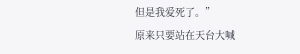但是我爱死了。”
原来只要站在天台大喊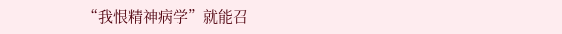“我恨精神病学”就能召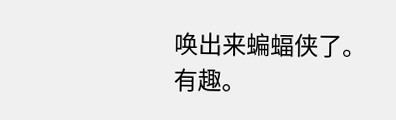唤出来蝙蝠侠了。
有趣。